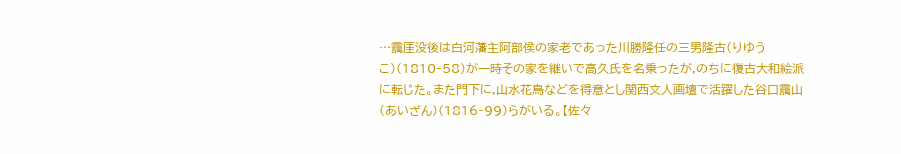…靄厓没後は白河藩主阿部侯の家老であった川勝隆任の三男隆古(りゆうこ)(1810‐58)が一時その家を継いで高久氏を名乗ったが,のちに復古大和絵派に転じた。また門下に,山水花鳥などを得意とし関西文人画壇で活躍した谷口靄山(あいざん)(1816‐99)らがいる。【佐々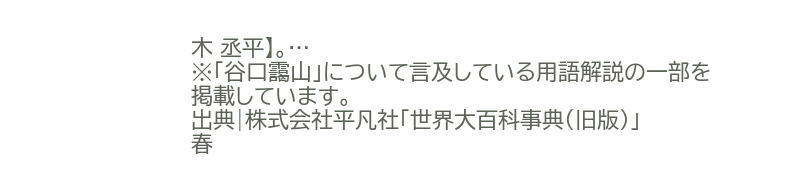木 丞平】。…
※「谷口靄山」について言及している用語解説の一部を掲載しています。
出典|株式会社平凡社「世界大百科事典(旧版)」
春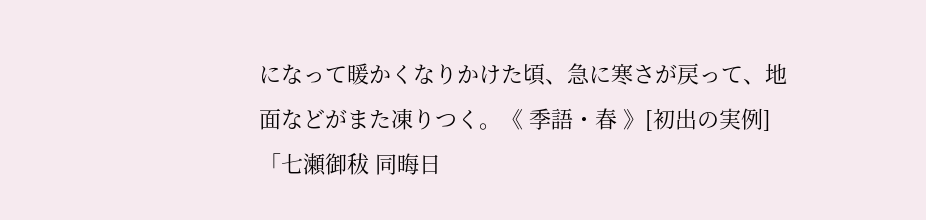になって暖かくなりかけた頃、急に寒さが戻って、地面などがまた凍りつく。《 季語・春 》[初出の実例]「七瀬御秡 同晦日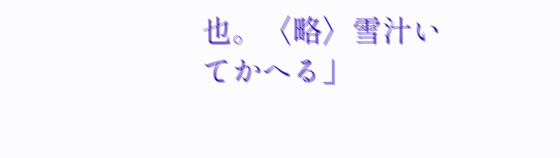也。〈略〉雪汁いてかへる」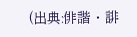(出典:俳諧・誹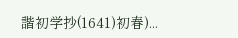諧初学抄(1641)初春)...